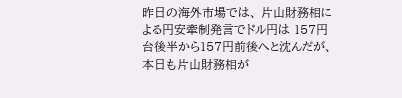昨日の海外市場では、 片山財務相による円安牽制発言でドル円は 157円台後半から157円前後へと沈んだが、 本日も片山財務相が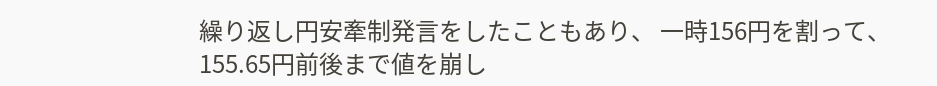繰り返し円安牽制発言をしたこともあり、 一時156円を割って、155.65円前後まで値を崩し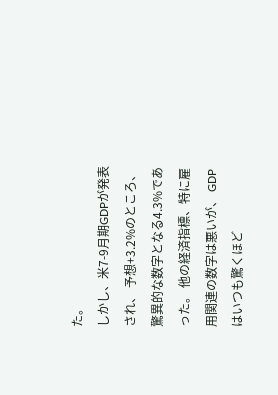た。
しかし、米7-9月期GDPが発表され、 予想+3.2%のところ、驚異的な数字となる4.3%であった。 他の経済指標、特に雇用関連の数字は悪いが、 GDPはいつも驚くほど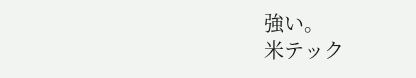強い。
米テック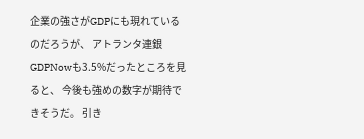企業の強さがGDPにも現れているのだろうが、 アトランタ連銀GDPNowも3.5%だったところを見ると、 今後も強めの数字が期待できそうだ。 引き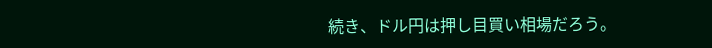続き、ドル円は押し目買い相場だろう。